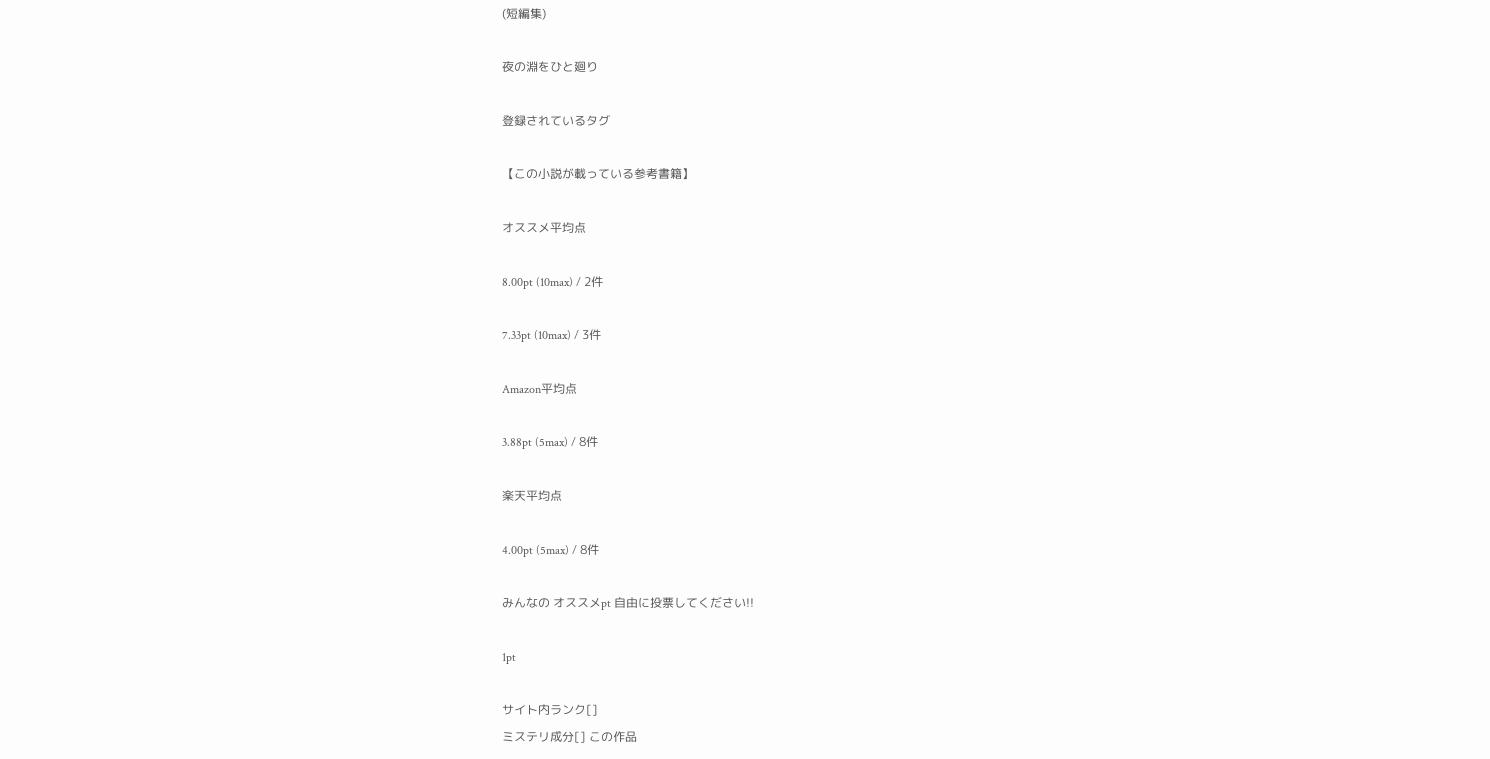(短編集)

夜の淵をひと廻り

登録されているタグ

【この小説が載っている参考書籍】

オススメ平均点

8.00pt (10max) / 2件

7.33pt (10max) / 3件

Amazon平均点

3.88pt (5max) / 8件

楽天平均点

4.00pt (5max) / 8件

みんなの オススメpt 自由に投票してください!!

1pt

サイト内ランク[]
ミステリ成分[] この作品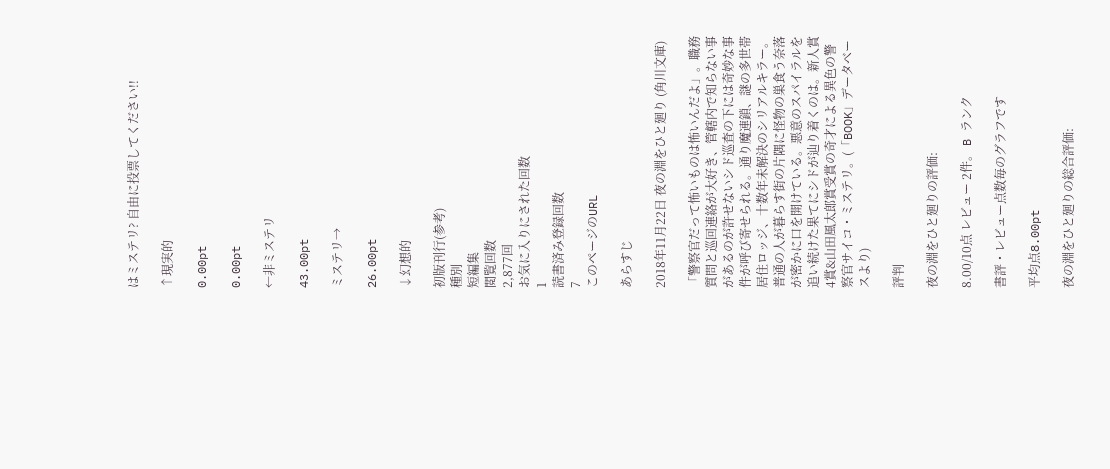はミステリ? 自由に投票してください!!

↑現実的

0.00pt

0.00pt

←非ミステリ

43.00pt

ミステリ→

26.00pt

↓幻想的

初版刊行(参考)
種別
短編集
閲覧回数
2,877回
お気に入りにされた回数
1
読書済み登録回数
7
このページのURL

あらすじ

2018年11月22日 夜の淵をひと廻り (角川文庫)

「警察官だって怖いものは怖いんだよ」。職務質問と巡回連絡が大好き、管轄内で知らない事があるのが許せないシド巡査の下には奇妙な事件が呼び寄せられる。通り魔連鎖、謎の多世帯居住ロッジ、十数年未解決のシリアルキラー。普通の人が暮らす街の片隅に怪物の巣食う奈落が密かに口を開けている。悪意のスパイラルを追い続けた果てにシドが辿り着くのは。新人賞4賞&山田風太郎賞受賞の奇才による異色の警察官サイコ・ミステリ。(「BOOK」データベースより)

評判

夜の淵をひと廻りの評価:

8.00/10点 レビュー 2件。 B ランク

書評・レビュー点数毎のグラフです

平均点8.00pt

夜の淵をひと廻りの総合評価: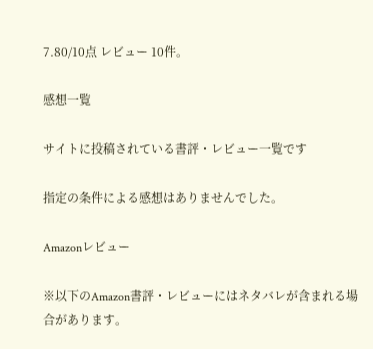7.80/10点 レビュー 10件。

感想一覧

サイトに投稿されている書評・レビュー一覧です

指定の条件による感想はありませんでした。

Amazonレビュー

※以下のAmazon書評・レビューにはネタバレが含まれる場合があります。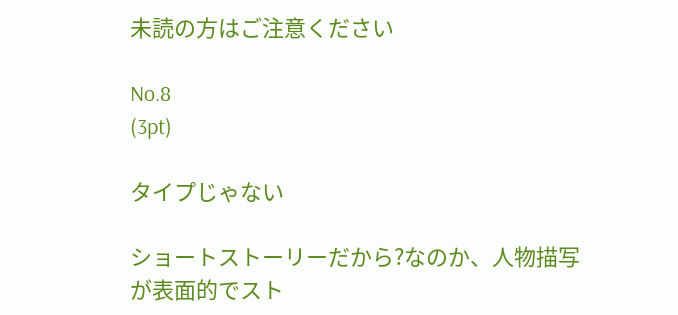未読の方はご注意ください

No.8
(3pt)

タイプじゃない

ショートストーリーだから?なのか、人物描写が表面的でスト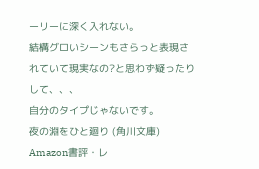ーリーに深く入れない。
結構グロいシーンもさらっと表現されていて現実なの?と思わず疑ったりして、、、
自分のタイプじゃないです。
夜の淵をひと廻り (角川文庫) Amazon書評・レ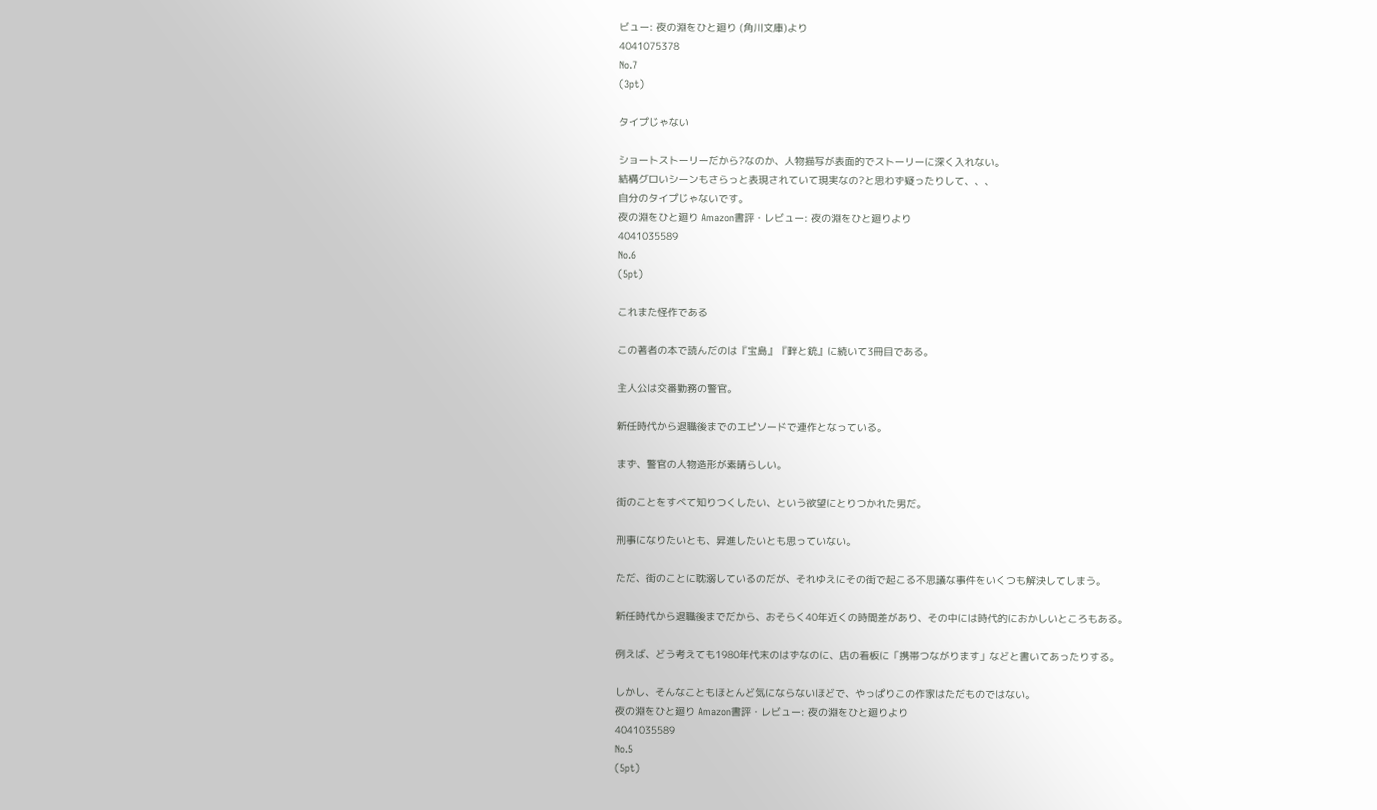ビュー: 夜の淵をひと廻り (角川文庫)より
4041075378
No.7
(3pt)

タイプじゃない

ショートストーリーだから?なのか、人物描写が表面的でストーリーに深く入れない。
結構グロいシーンもさらっと表現されていて現実なの?と思わず疑ったりして、、、
自分のタイプじゃないです。
夜の淵をひと廻り Amazon書評・レビュー: 夜の淵をひと廻りより
4041035589
No.6
(5pt)

これまた怪作である

この著者の本で読んだのは『宝島』『畔と銃』に続いて3冊目である。

主人公は交番勤務の警官。

新任時代から退職後までのエピソードで連作となっている。

まず、警官の人物造形が素晴らしい。

街のことをすべて知りつくしたい、という欲望にとりつかれた男だ。

刑事になりたいとも、昇進したいとも思っていない。

ただ、街のことに耽溺しているのだが、それゆえにその街で起こる不思議な事件をいくつも解決してしまう。

新任時代から退職後までだから、おそらく40年近くの時間差があり、その中には時代的におかしいところもある。

例えば、どう考えても1980年代末のはずなのに、店の看板に「携帯つながります」などと書いてあったりする。

しかし、そんなこともほとんど気にならないほどで、やっぱりこの作家はただものではない。
夜の淵をひと廻り Amazon書評・レビュー: 夜の淵をひと廻りより
4041035589
No.5
(5pt)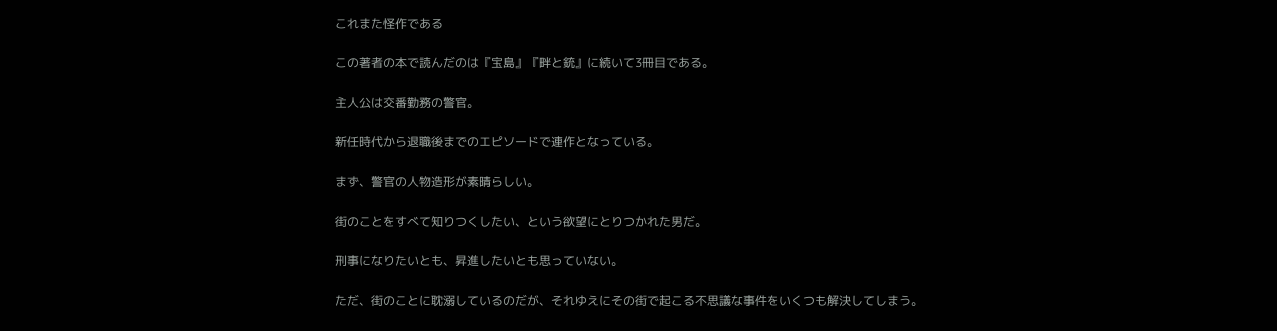これまた怪作である

この著者の本で読んだのは『宝島』『畔と銃』に続いて3冊目である。

主人公は交番勤務の警官。

新任時代から退職後までのエピソードで連作となっている。

まず、警官の人物造形が素晴らしい。

街のことをすべて知りつくしたい、という欲望にとりつかれた男だ。

刑事になりたいとも、昇進したいとも思っていない。

ただ、街のことに耽溺しているのだが、それゆえにその街で起こる不思議な事件をいくつも解決してしまう。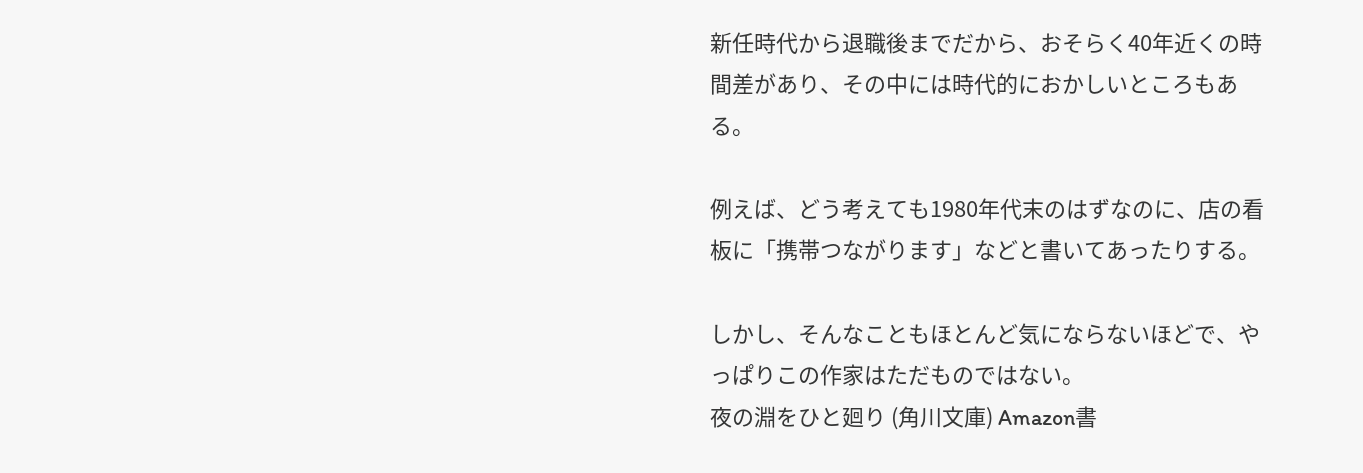新任時代から退職後までだから、おそらく40年近くの時間差があり、その中には時代的におかしいところもある。

例えば、どう考えても1980年代末のはずなのに、店の看板に「携帯つながります」などと書いてあったりする。

しかし、そんなこともほとんど気にならないほどで、やっぱりこの作家はただものではない。
夜の淵をひと廻り (角川文庫) Amazon書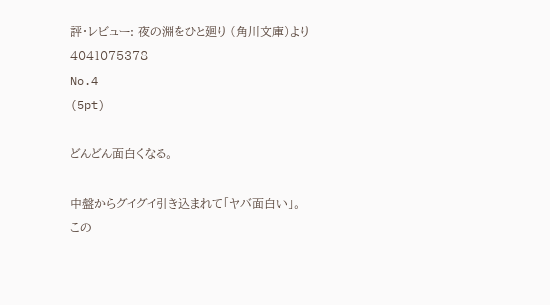評・レビュー: 夜の淵をひと廻り (角川文庫)より
4041075378
No.4
(5pt)

どんどん面白くなる。

中盤からグイグイ引き込まれて「ヤバ面白い」。
この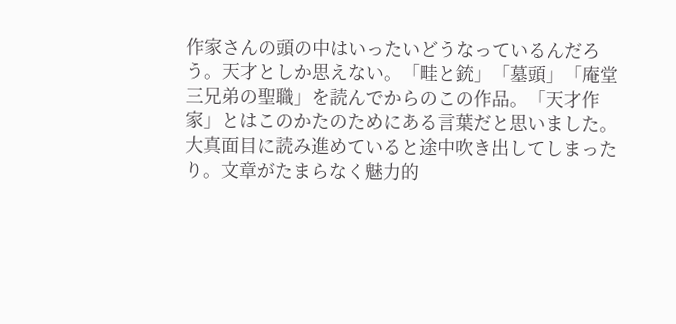作家さんの頭の中はいったいどうなっているんだろう。天才としか思えない。「畦と銃」「墓頭」「庵堂三兄弟の聖職」を読んでからのこの作品。「天才作家」とはこのかたのためにある言葉だと思いました。大真面目に読み進めていると途中吹き出してしまったり。文章がたまらなく魅力的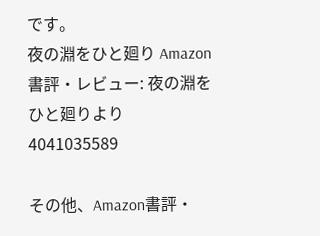です。
夜の淵をひと廻り Amazon書評・レビュー: 夜の淵をひと廻りより
4041035589

その他、Amazon書評・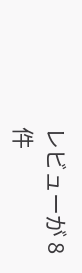レビューが 8件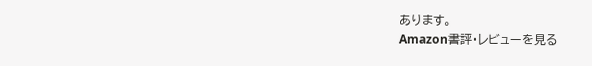あります。
Amazon書評・レビューを見る